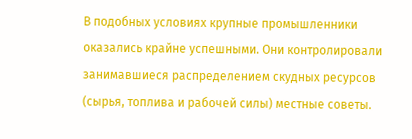В подобных условиях крупные промышленники оказались крайне успешными. Они контролировали занимавшиеся распределением скудных ресурсов (сырья, топлива и рабочей силы) местные советы.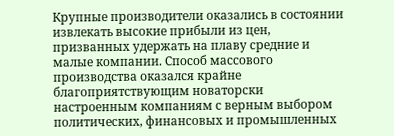Крупные производители оказались в состоянии извлекать высокие прибыли из цен, призванных удержать на плаву средние и малые компании. Способ массового производства оказался крайне благоприятствующим новаторски настроенным компаниям с верным выбором политических, финансовых и промышленных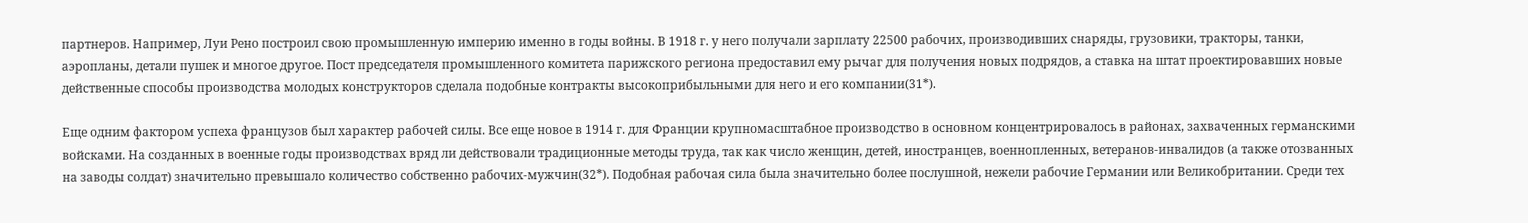партнеров. Например, Луи Рено построил свою промышленную империю именно в годы войны. В 1918 г. у него получали зарплату 22500 рабочих, производивших снаряды, грузовики, тракторы, танки, аэропланы, детали пушек и многое другое. Пост председателя промышленного комитета парижского региона предоставил ему рычаг для получения новых подрядов, а ставка на штат проектировавших новые действенные способы производства молодых конструкторов сделала подобные контракты высокоприбыльными для него и его компании(31*).

Еще одним фактором успеха французов был характер рабочей силы. Все еще новое в 1914 г. для Франции крупномасштабное производство в основном концентрировалось в районах, захваченных германскими войсками. На созданных в военные годы производствах вряд ли действовали традиционные методы труда, так как число женщин, детей, иностранцев, военнопленных, ветеранов-инвалидов (а также отозванных на заводы солдат) значительно превышало количество собственно рабочих-мужчин(32*). Подобная рабочая сила была значительно более послушной, нежели рабочие Германии или Великобритании. Среди тех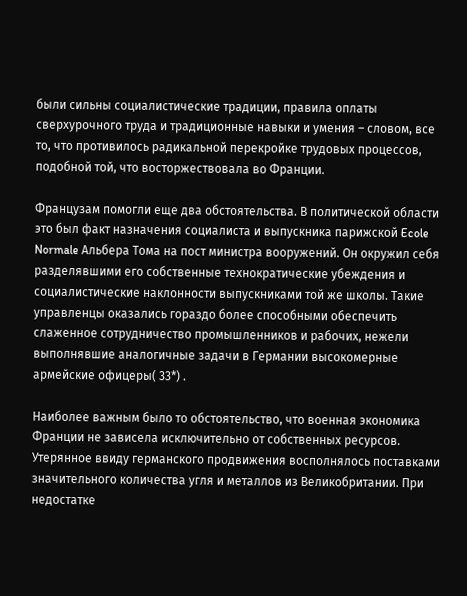были сильны социалистические традиции, правила оплаты сверхурочного труда и традиционные навыки и умения – словом, все то, что противилось радикальной перекройке трудовых процессов, подобной той, что восторжествовала во Франции.

Французам помогли еще два обстоятельства. В политической области это был факт назначения социалиста и выпускника парижской Ecole Normale Альбера Тома на пост министра вооружений. Он окружил себя разделявшими его собственные технократические убеждения и социалистические наклонности выпускниками той же школы. Такие управленцы оказались гораздо более способными обеспечить слаженное сотрудничество промышленников и рабочих, нежели выполнявшие аналогичные задачи в Германии высокомерные армейские офицеры( 33*) .

Наиболее важным было то обстоятельство, что военная экономика Франции не зависела исключительно от собственных ресурсов. Утерянное ввиду германского продвижения восполнялось поставками значительного количества угля и металлов из Великобритании. При недостатке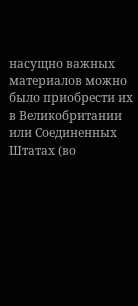насущно важных материалов можно было приобрести их в Великобритании или Соединенных Штатах (во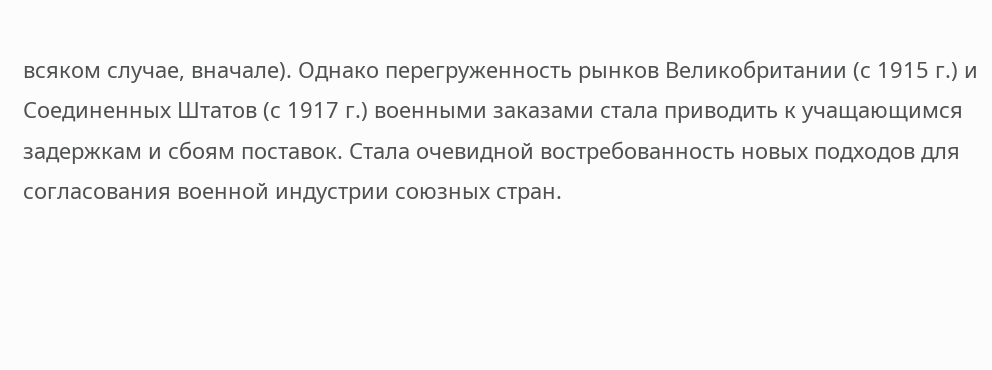всяком случае, вначале). Однако перегруженность рынков Великобритании (с 1915 г.) и Соединенных Штатов (с 1917 г.) военными заказами стала приводить к учащающимся задержкам и сбоям поставок. Стала очевидной востребованность новых подходов для согласования военной индустрии союзных стран.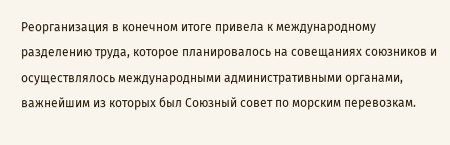Реорганизация в конечном итоге привела к международному разделению труда, которое планировалось на совещаниях союзников и осуществлялось международными административными органами, важнейшим из которых был Союзный совет по морским перевозкам.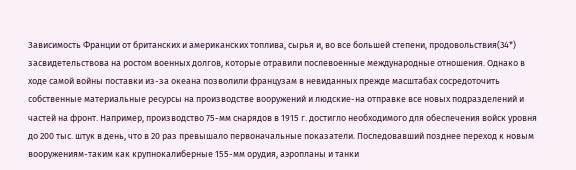Зависимость Франции от британских и американских топлива, сырья и, во все большей степени, продовольствия(34*) засвидетельствова на ростом военных долгов, которые отравили послевоенные международные отношения. Однако в ходе самой войны поставки из-за океана позволили французам в невиданных прежде масштабах сосредоточить собственные материальные ресурсы на производстве вооружений и людские-на отправке все новых подразделений и частей на фронт. Например, производство 75-мм снарядов в 1915 г. достигло необходимого для обеспечения войск уровня до 200 тыс. штук в день, что в 20 раз превышало первоначальные показатели. Последовавший позднее переход к новым вооружениям-таким как крупнокалиберные 155-мм орудия, аэропланы и танки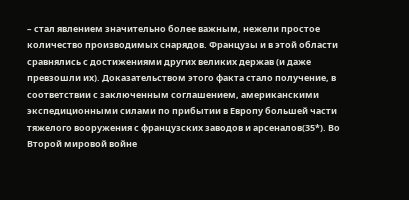– стал явлением значительно более важным, нежели простое количество производимых снарядов. Французы и в этой области сравнялись с достижениями других великих держав (и даже превзошли их). Доказательством этого факта стало получение, в соответствии с заключенным соглашением, американскими экспедиционными силами по прибытии в Европу большей части тяжелого вооружения с французских заводов и арсеналов(35*). Во Второй мировой войне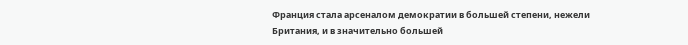Франция стала арсеналом демократии в большей степени, нежели Британия, и в значительно большей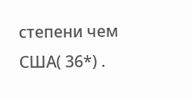степени чем США( 36*) .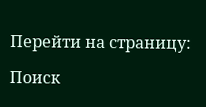Перейти на страницу:

Поиск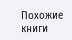Похожие книги